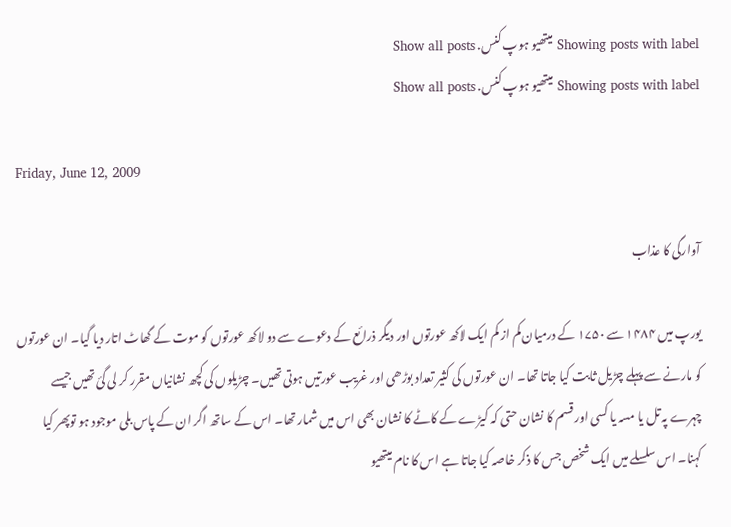Showing posts with label میتھیو ہوپ کنس. Show all posts
Showing posts with label میتھیو ہوپ کنس. Show all posts

Friday, June 12, 2009

آوارگی کا عذاب

یورپ میں ۱۴۸۴ سے ۱۷۵۰ کے درمیان کم از کم ایک لاکھ عورتوں اور دیگر ذرائع کے دعوے سے دو لاکھ عورتوں کو موت کے گھاٹ اتار دیا گیا۔ ان عورتوں کو مارنے سے پہلے چڑیل ثابت کیا جاتا تھا۔ ان عورتوں کی کثیر تعداد بوڑھی اور غریب عورتیں ہوتی تھیں۔ چڑیلوں کی کچھ نشانیاں مقرر کر لی گئ تھیں جیسے چہرے پہ تل یا مسہ یا کسی اور قسم کا نشان حتی کہ کیڑے کے کاٹے کا نشان بھی اس میں شمار تھا۔ اس کے ساتھ اگر ان کے پاس بلی موجود ہو توپھر کیا کہنا۔ اس سلسلے میں ایک شخص جس کا ذکر خاصہ کیا جاتا ہے اس کا نام میتھیو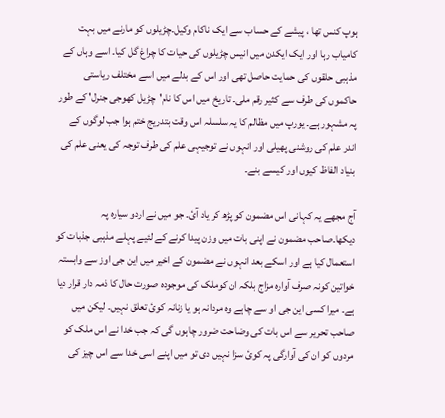ہوپ کنس تھا ، پیشے کے حساب سے ایک ناکام وکیل۔چڑیلوں کو مارنے میں بہت کامیاب رہا اور ایک ایکدن میں انیس چڑیلوں کی حیات کا چراغ گل کیا۔ اسے وہاں کے مذہبی حلقوں کی حمایت حاصل تھی اور اس کے بدلے میں اسے مختلف ریاستی حاکموں کی طرف سے کثیر رقم ملی۔ تاریخ میں اس کا نام'چڑیل کھوجی جنرل' کے طور پہ مشہور ہے۔ یورپ میں مظالم کا یہ سلسلہ اس وقت بتدریج ختم ہوا جب لوگوں کے اندر علم کی روشنی پھیلی اور انہوں نے توجیہی علم کی طرف توجہ کی یعنی علم کی بنیاد الفاظ کیوں اور کیسے بنے۔

آج مجھے یہ کہانی اس مضمون کو پڑھ کر یاد آئ۔ جو میں نے اردو سیارہ پہ دیکھا۔صاحب مضمون نے اپنی بات میں وزن پیدا کرنے کے لئیے پہلے مذہبی جذبات کو استعمال کیا ہے اور اسکے بعد انہوں نے مضمون کے اخیر میں این جی اوز سے وابستہ خواتین کونہ صرف آوارہ مزاج بلکہ ان کوملک کی موجودہ صورت حال کا ذمہ دار قرار دیا ہے۔ میرا کسی این جی او سے چاہے وہ مردانہ ہو یا زنانہ کوئ تعلق نہیں۔ لیکن میں صاحب تحریر سے اس بات کی وضاحت ضرور چاہوں گی کہ جب خدا نے اس ملک کو مردوں کو ان کی آوارگی پہ کوئ سزا نہیں دی تو میں اپنے اسی خدا سے اس چیز کی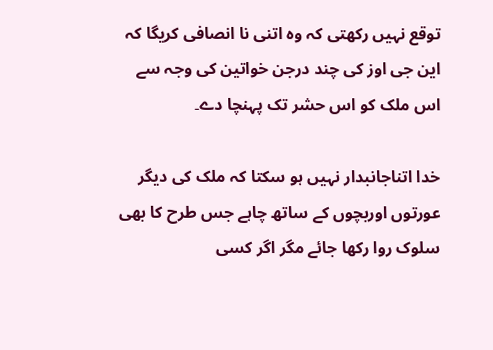توقع نہیں رکھتی کہ وہ اتنی نا انصافی کریگا کہ این جی اوز کی چند درجن خواتین کی وجہ سے اس ملک کو اس حشر تک پہنچا دے۔

خدا اتناجانبدار نہیں ہو سکتا کہ ملک کی دیگر عورتوں اوربچوں کے ساتھ چاہے جس طرح کا بھی سلوک روا رکھا جائے مگر اگر کسی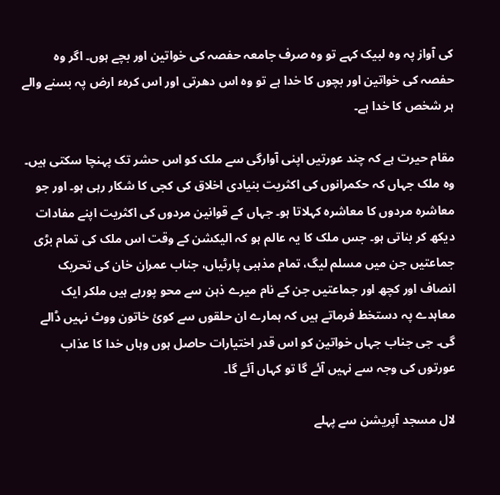کی آواز پہ وہ لبیک کہے تو وہ صرف جامعہ حفصہ کی خواتین اور بچے ہوں۔ اگر وہ حفصہ کی خواتین اور بچوں کا خدا ہے تو وہ اس دھرتی اور اس کرہء ارض پہ بسنے والے ہر شخص کا خدا ہے۔

مقام حیرت ہے کہ چند عورتیں اپنی آوارگی سے ملک کو اس حشر تک پہنچا سکتی ہیں۔ وہ ملک جہاں کہ حکمرانوں کی اکثریت بنیادی اخلاق کی کجی کا شکار رہی ہو۔ اور جو معاشرہ مردوں کا معاشرہ کہلاتا ہو۔ جہاں کے قوانین مردوں کی اکثریت اپنے مفادات دیکھ کر بناتی ہو۔ جس ملک کا یہ عالم ہو کہ الیکشن کے وقت اس ملک کی تمام بڑی جماعتیں جن میں مسلم لیگ، تمام مذہبی پارٹیاں، جناب عمران خان کی تحریک انصاف اور کچھ اور جماعتیں جن کے نام میرے ذہن سے محو پورہے ہیں ملکر ایک معاہدے پہ دستخط فرماتے ہیں کہ ہمارے ان حلقوں سے کوئ خاتون ووٹ نہیں ڈالے گی۔ جی جناب جہاں خواتین کو اس قدر اختیارات حاصل ہوں وہاں خدا کا عذاب عورتوں کی وجہ سے نہیں آئے گا تو کہاں آئے گا۔

لال مسجد آپریشن سے پہلے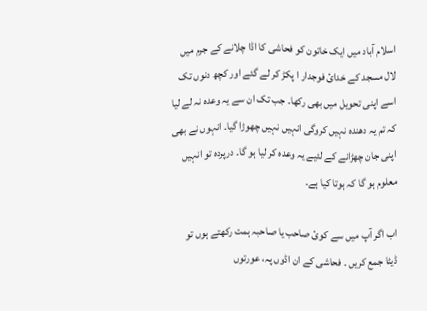اسلام آباد میں ایک خاتون کو فحاشی کا اڈا چلانے کے جرم میں لال مسجد کے خدائ فوجدار ا پکڑ کر لے گئے اور کچھ دنوں تک اسے اپنی تحویل میں بھی رکھا۔ جب تک ان سے یہ وعدہ نہ لے لیا کہ تم یہ دھندہ نہیں کروگی انہیں نہیں چھوڑا گیا۔ انہوں نے بھی اپنی جان چھڑانے کے لئیے یہ وعدہ کر لیا ہو گا۔ درپردہ تو انہیں معلوم ہو گا کہ ہوتا کیا ہے۔

اب اگر آپ میں سے کوئ صاحب یا صاحبہ ہمت رکھتے ہوں تو ڈیٹا جمع کریں ۔ فحاشی کے ان اڈوں پہ، عورتوں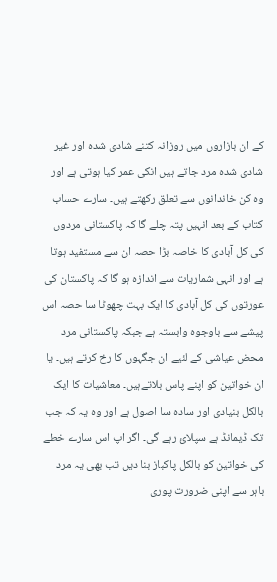کے ان بازاروں میں روزانہ کتنے شادی شدہ اور غیر شادی شدہ مرد جاتے ہیں انکی عمر کیا ہوتی ہے اور وہ کن خاندانوں سے تعلق رکھتے ہیں۔ سارے حساب کتاب کے بعد انہیں پتہ چلے گا کہ پاکستانی مردوں کی کل آبادی کا خاصہ بڑا حصہ ان سے مستفید ہوتا ہے اور انہی شماریات سے اندازہ ہو گا کہ پاکستان کی عورتوں کی کل آبادی کا ایک بہت چھوٹا سا حصہ اس پیشے سے باوجوہ وابستہ ہے جبکہ پاکستانی مرد محض عیاشی کے لئیے ان جگہوں کا رخ کرتے ہیں۔ یا ان خواتین کو اپنے پاس بلاتےہیں۔ معاشیات کا ایک بالکل بنیادی اور سادہ سا اصول ہے اور وہ یہ کہ جب تک ڈیمانڈ ہے سپلائ رہے گی۔ اگر اپ اس سارے خطے کی خواتین کو بالکل پاکباز بنا دیں تب بھی یہ مرد باہر سے اپنی ضرورت پوری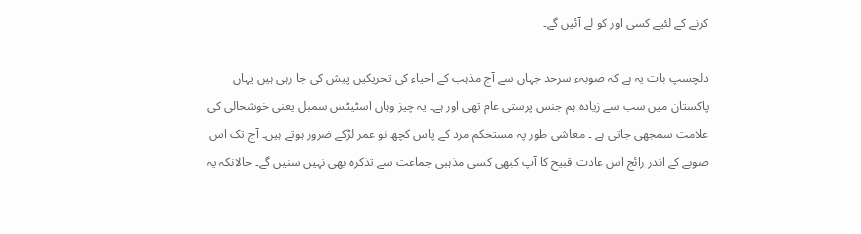کرنے کے لئیے کسی اور کو لے آئیں گے۔

دلچسپ بات یہ ہے کہ صوبہء سرحد جہاں سے آج مذہب کے احیاء کی تحریکیں پیش کی جا رہی ہیں یہاں پاکستان میں سب سے زیادہ ہم جنس پرستی عام تھی اور ہے۔ یہ چیز وہاں اسٹیٹس سمبل یعنی خوشحالی کی علامت سمجھی جاتی ہے ۔ معاشی طور پہ مستحکم مرد کے پاس کچھ نو عمر لڑکے ضرور ہوتے ہیں۔ آج تک اس صوبے کے اندر رائج اس عادت قبیح کا آپ کبھی کسی مذہبی جماعت سے تذکرہ بھی نہیں سنیں گے۔ حالانکہ یہ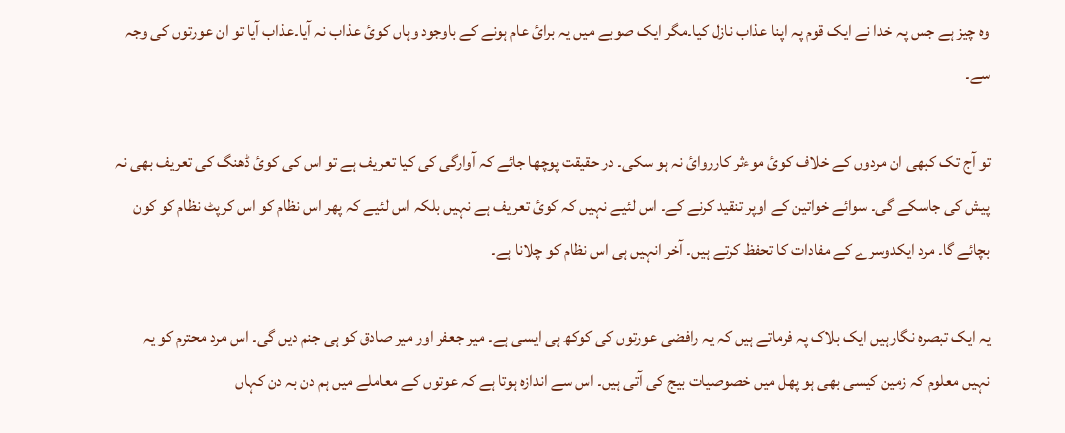وہ چیز ہے جس پہ خدا نے ایک قوم پہ اپنا عذاب نازل کیا۔مگر ایک صوبے میں یہ برائ عام ہونے کے باوجود وہاں کوئ عذاب نہ آیا۔عذاب آیا تو ان عورتوں کی وجہ سے۔

تو آج تک کبھی ان مردوں کے خلاف کوئ موءثر کارروائ نہ ہو سکی۔ در حقیقت پوچھا جائے کہ آوارگی کی کیا تعریف ہے تو اس کی کوئ ڈھنگ کی تعریف بھی نہ پیش کی جاسکے گی۔ سوائے خواتین کے اوپر تنقید کرنے کے۔ اس لئیے نہیں کہ کوئ تعریف ہے نہیں بلکہ اس لئیے کہ پھر اس نظام کو اس کرپٹ نظام کو کون بچائے گا۔ مرد ایکدوسرے کے مفادات کا تحفظ کرتے ہیں۔ آخر انہیں ہی اس نظام کو چلانا ہے۔

یہ ایک تبصرہ نگارہیں ایک بلاک پہ فرماتے ہیں کہ یہ رافضی عورتوں کی کوکھ ہی ایسی ہے۔ میر جعفر اور میر صادق کو ہی جنم دیں گی۔ اس مرد محترم کو یہ نہیں معلوم کہ زمین کیسی بھی ہو پھل میں خصوصیات بیج کی آتی ہیں۔ اس سے اندازہ ہوتا ہے کہ عوتوں کے معاملے میں ہم دن بہ دن کہاں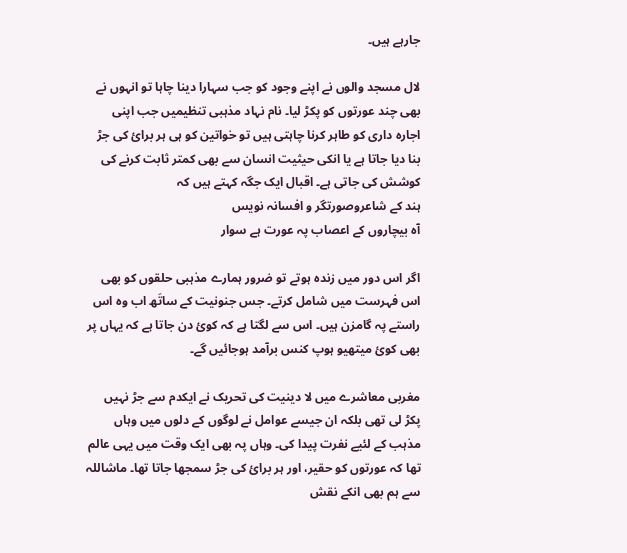جارہے ہیں۔

لال مسجد والوں نے اپنے وجود کو جب سہارا دینا چاہا تو انہوں نے بھی چند عورتوں کو پکڑ لیا۔ نام نہاد مذہبی تنظیمیں جب اپنی اجارہ داری کو طاہر کرنا چاہتی ہیں تو خواتین کو ہی ہر برائ کی جڑ بنا دیا جاتا ہے یا انکی حیثیت انسان سے بھی کمتر ثابت کرنے کی کوشش کی جاتی ہے۔ اقبال ایک جگہ کہتے ہیں کہ
ہند کے شاعروصورتگر و افسانہ نویس
آہ بیچاروں کے اعصاب پہ عورت ہے سوار

اگر اس دور میں زندہ ہوتے تو ضرور ہمارے مذہبی حلقوں کو بھی اس فہرست میں شامل کرتے۔ جس جنونیت کے ساتَھ اب وہ اس راستے پہ گامزن ہیں۔ اس سے لگتا ہے کہ کوئ دن جاتا ہے کہ یہاں پر بھی کوئ میتھیو ہوپ کنس برآمد ہوجائیں گے۔

مغربی معاشرے میں لا دینیت کی تحریک نے ایکدم سے جڑ نہیں پکڑ لی تھی بلکہ ان جیسے عوامل نے لوگوں کے دلوں میں وہاں مذہب کے لئیے نفرت پیدا کی۔ وہاں پہ بھی ایک وقت میں یہی عالم تھا کہ عورتوں کو حقیر، اور ہر برائ کی جڑ سمجھا جاتا تھا۔ ماشاللہ سے ہم بھی انکے نقش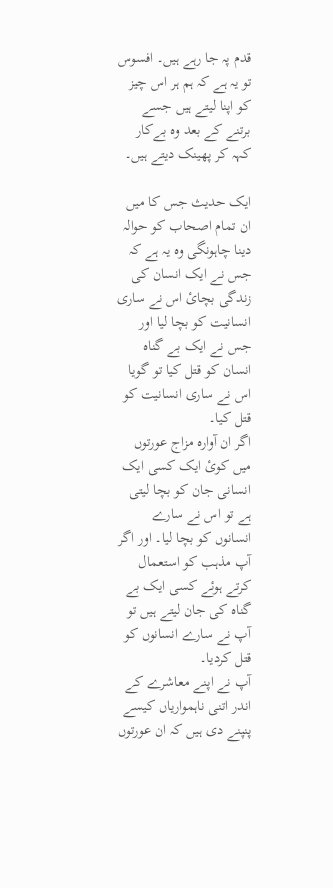قدم پہ جا رہے ہیں۔ افسوس تو یہ ہے کہ ہم ہر اس چیز کو اپنا لیتے ہیں جسے برتنے کے بعد وہ بےکار کہہ کر پھینک دیتے ہیں۔

ایک حدیث جس کا میں ان تمام اصحاب کو حوالہ دینا چاہونگی وہ یہ ہے کہ
جس نے ایک انسان کی زندگی بچائ اس نے ساری انسانیت کو بچا لیا اور جس نے ایک بے گناہ انسان کو قتل کیا تو گویا اس نے ساری انسانیت کو قتل کیا۔
اگر ان آوارہ مزاج عورتوں میں کوئ ایک کسی ایک انسانی جان کو بچا لیتی ہے تو اس نے سارے انسانوں کو بچا لیا۔ اور اگر آپ مذہب کو استعمال کرتے ہوئے کسی ایک بے گناہ کی جان لیتے ہیں تو آپ نے سارے انسانوں کو قتل کردیا۔
آپ نے اپنے معاشرے کے اندر اتنی ناہمواریاں کیسے پنپنے دی ہیں کہ ان عورتوں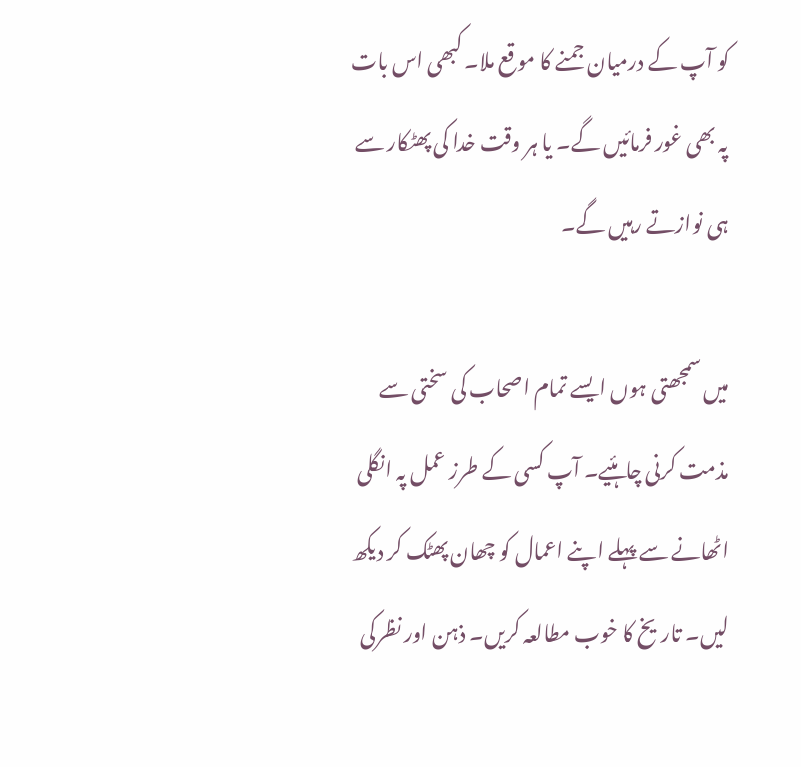کو آپ کے درمیان جمنے کا موقع ملا۔ کبھی اس بات پہ بھی غور فرمائیں گے۔ یا ہر وقت خدا کی پھٹکار سے ہی نوازتے رہیں گے۔

میں سمجھتی ہوں ایسے تمام اصحاب کی سختی سے مذمت کرنی چاہئیے۔ آپ کسی کے طرز عمل پہ انگلی اٹھانے سے پہلے اپنے اعمال کو چھان پھٹک کر دیکھ لیں۔ تاریخ کا خوب مطالعہ کریں۔ ذہن اور نظرکی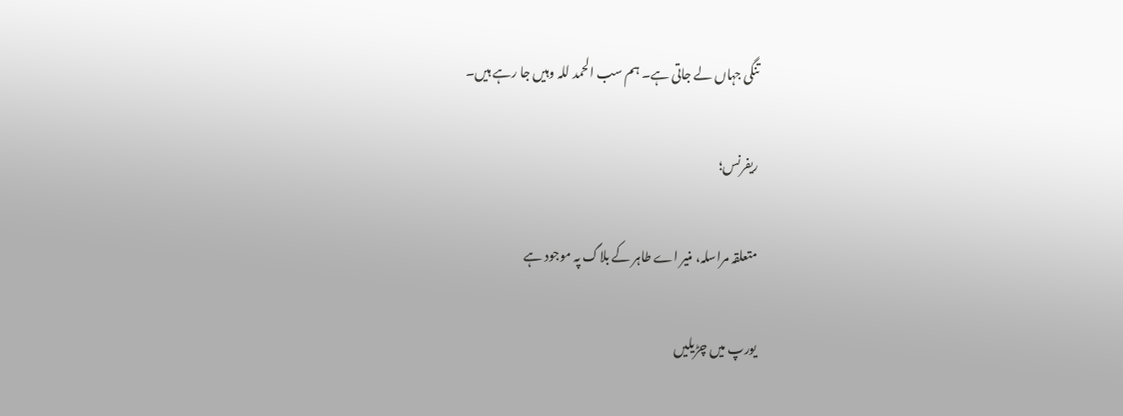تنگی جہاں لے جاتی ہے۔ ہم سب الحمد للہ وہیں جا رہے ہیں۔

ریفرنس؛

متعلقہ مراسلہ، منیر اے طاہر کے بلاگ پہ موجود ہے

یورپ میں چڑیلیں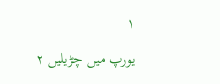۱

یورپ میں چڑیلیں ۲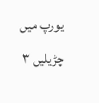یورپ میں چڑیلیں ۳